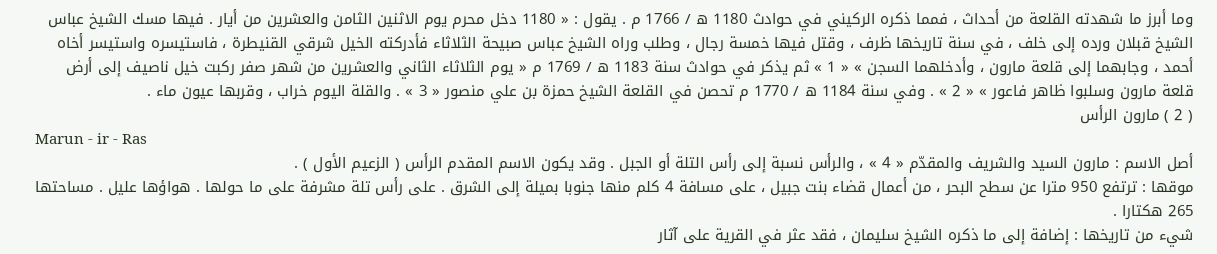وما أبرز ما شهدته القلعة من أحداث ، فمما ذكره الركيني في حوادث 1180 ه / 1766 م . يقول : « 1180 دخل محرم يوم الاثنين الثامن والعشرين من أيار . فيها مسك الشيخ عباس الشيخ قبلان ورده إلى خلف ، في سنة تاريخها ظرف ، وقتل فيها خمسة رجال ، وطلب وراه الشيخ عباس صبيحة الثلاثاء فأدركته الخيل شرقي القنيطرة ، فاستيسره واستيسر أخاه أحمد ، وجابهما إلى قلعة مارون ، وأدخلهما السجن » « 1 » ثم يذكر في حوادث سنة 1183 ه / 1769 م « يوم الثلاثاء الثاني والعشرين من شهر صفر ركبت خيل ناصيف إلى أرض قلعة مارون وسلبوا ظاهر فاعور » « 2 » . وفي سنة 1184 ه / 1770 م تحصن في القلعة الشيخ حمزة بن علي منصور « 3 » . والقلة اليوم خراب ، وقربها عيون ماء .
( 2 ) مارون الرأس
Marun - ir - Ras
أصل الاسم : مارون السيد والشريف والمقدّم « 4 » ، والرأس نسبة إلى رأس التلة أو الجبل . وقد يكون الاسم المقدم الرأس ( الزعيم الأول ) .
موقها : ترتفع 950 مترا عن سطح البحر ، من أعمال قضاء بنت جبيل ، على مسافة 4 كلم منها جنوبا بميلة إلى الشرق . على رأس تلة مشرفة على ما حولها . هواؤها عليل . مساحتها 265 هكتارا .
شيء من تاريخها : إضافة إلى ما ذكره الشيخ سليمان ، فقد عثر في القرية على آثار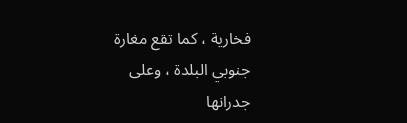فخارية ، كما تقع مغارة جنوبي البلدة ، وعلى جدرانها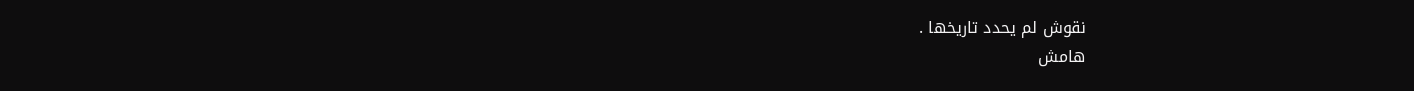نقوش لم يحدد تاريخها .
هامش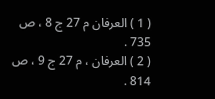( 1 ) العرفان م 27 ج 8 ، ص 735 .
( 2 ) العرفان ، م 27 ج 9 ، ص 814 .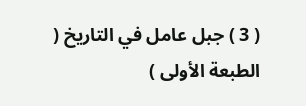( 3 ) جبل عامل في التاريخ ( الطبعة الأولى )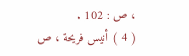، ص : 102 .
( 4 ) أنيس فريحة ، ص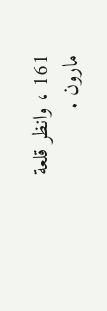161 ، وانظر قلعة مارون .